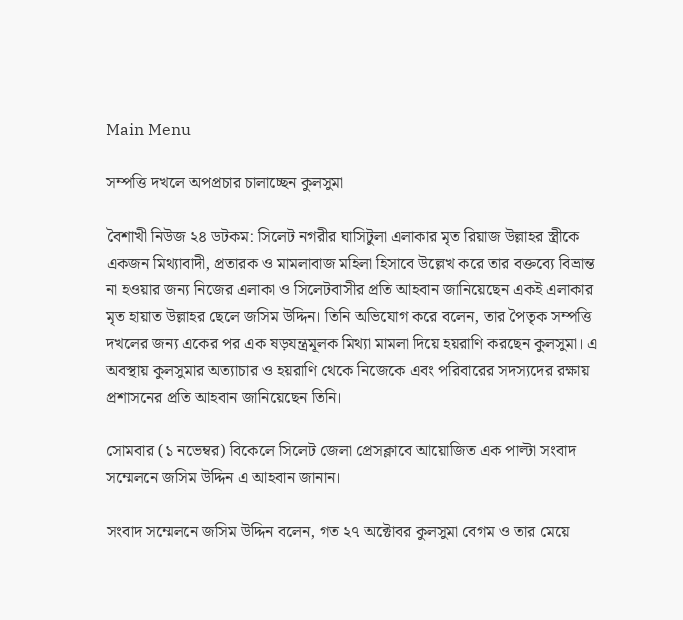Main Menu

সম্পত্তি দখলে অপপ্রচার চালাচ্ছেন কুলসুমা

বৈশাখী নিউজ ২৪ ডটকম: সিলেট নগরীর ঘাসিটুলা এলাকার মৃত রিয়াজ উল্লাহর স্ত্রীকে একজন মিথ্যাবাদী, প্রতারক ও মামলাবাজ মহিলা হিসাবে উল্লেখ করে তার বক্তব্যে বিভ্রান্ত না হওয়ার জন্য নিজের এলাকা ও সিলেটবাসীর প্রতি আহবান জানিয়েছেন একই এলাকার মৃত হায়াত উল্লাহর ছেলে জসিম উদ্দিন। তিনি অভিযোগ করে বলেন, তার পৈতৃক সম্পত্তি দখলের জন্য একের পর এক ষড়যন্ত্রমূলক মিথ্যা মামলা দিয়ে হয়রাণি করছেন কুলসুমা। এ অবস্থায় কুলসুমার অত্যাচার ও হয়রাণি থেকে নিজেকে এবং পরিবারের সদস্যদের রক্ষায় প্রশাসনের প্রতি আহবান জানিয়েছেন তিনি।

সোমবার (১ নভেম্বর) বিকেলে সিলেট জেলা প্রেসক্লাবে আয়োজিত এক পাল্টা সংবাদ সম্মেলনে জসিম উদ্দিন এ আহবান জানান।

সংবাদ সম্মেলনে জসিম উদ্দিন বলেন, গত ২৭ অক্টোবর কুলসুমা বেগম ও তার মেয়ে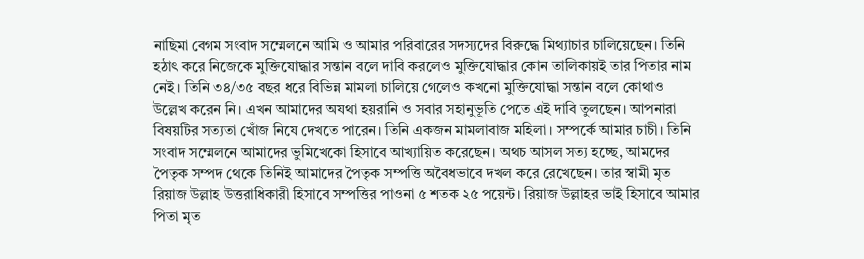নাছিমা বেগম সংবাদ সম্মেলনে আমি ও আমার পরিবারের সদস্যদের বিরুদ্ধে মিথ্যাচার চালিয়েছেন। তিনি হঠাৎ করে নিজেকে মুক্তিযোদ্ধার সন্তান বলে দাবি করলেও মুক্তিযোদ্ধার কোন তালিকায়ই তার পিতার নাম নেই। তিনি ৩৪/৩৫ বছর ধরে বিভিন্ন মামলা চালিয়ে গেলেও কখনো মুক্তিযোদ্ধা সন্তান বলে কোথাও উল্লেখ করেন নি। এখন আমাদের অযথা হয়রানি ও সবার সহানুভূতি পেতে এই দাবি তুলছেন। আপনারা বিষয়টির সত্যতা খোঁজ নিযে দেখতে পারেন। তিনি একজন মামলাবাজ মহিলা। সম্পর্কে আমার চাচী। তিনি সংবাদ সম্মেলনে আমাদের ভুমিখেকো হিসাবে আখ্যায়িত করেছেন। অথচ আসল সত্য হচ্ছে, আমদের পৈতৃক সম্পদ থেকে তিনিই আমাদের পৈতৃক সম্পত্তি অবৈধভাবে দখল করে রেখেছেন। তার স্বামী মৃত রিয়াজ উল্লাহ উত্তরাধিকারী হিসাবে সম্পত্তির পাওনা ৫ শতক ২৫ পয়েন্ট। রিয়াজ উল্লাহর ভাই হিসাবে আমার পিতা মৃত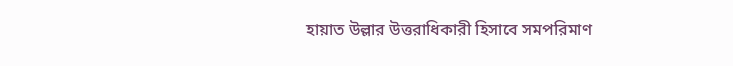হায়াত উল্লার উত্তরাধিকারী হিসাবে সমপরিমাণ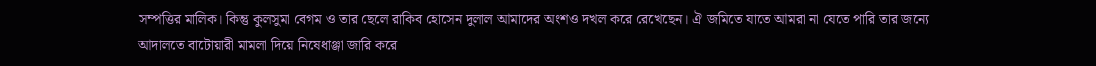সম্পত্তির মালিক। কিন্তু কুলসুমা বেগম ও তার ছেলে রাকিব হোসেন দুলাল আমাদের অংশও দখল করে রেখেছেন। ঐ জমিতে যাতে আমরা না যেতে পারি তার জন্যে আদালতে বাটোয়ারী মামলা দিয়ে নিষেধাঞ্জা জারি করে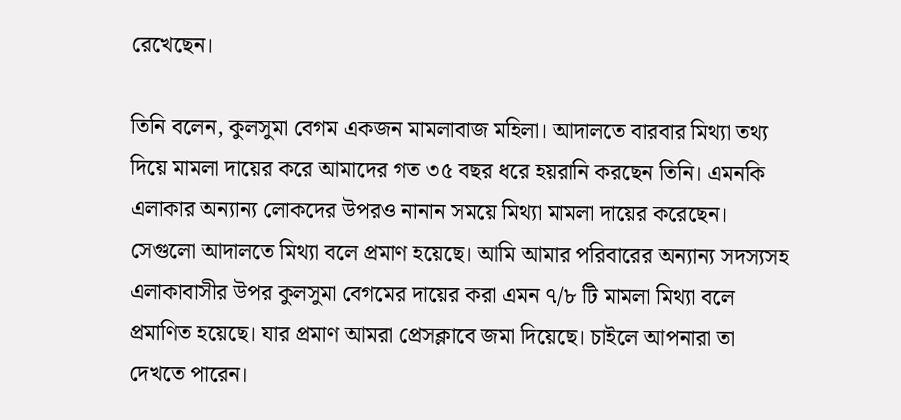রেখেছেন।

তিনি বলেন, কুলসুমা বেগম একজন মামলাবাজ মহিলা। আদালতে বারবার মিথ্যা তথ্য দিয়ে মামলা দায়ের করে আমাদের গত ৩৫ বছর ধরে হয়রানি করছেন তিনি। এমনকি এলাকার অন্যান্য লোকদের উপরও নানান সময়ে মিথ্যা মামলা দায়ের করেছেন। সেগুলো আদালতে মিথ্যা বলে প্রমাণ হয়েছে। আমি আমার পরিবারের অন্যান্য সদস্যসহ এলাকাবাসীর উপর কুলসুমা বেগমের দায়ের করা এমন ৭/৮ টি মামলা মিথ্যা বলে প্রমাণিত হয়েছে। যার প্রমাণ আমরা প্রেসক্লাবে জমা দিয়েছে। চাইলে আপনারা তা দেখতে পারেন।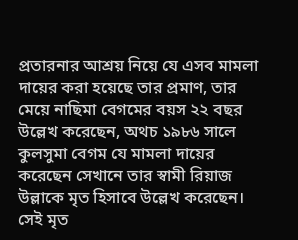প্রতারনার আশ্রয় নিয়ে যে এসব মামলা দায়ের করা হয়েছে তার প্রমাণ, তার মেয়ে নাছিমা বেগমের বয়স ২২ বছর উল্লেখ করেছেন, অথচ ১৯৮৬ সালে কুলসুমা বেগম যে মামলা দায়ের করেছেন সেখানে তার স্বামী রিয়াজ উল্লাকে মৃত হিসাবে উল্লেখ করেছেন। সেই মৃত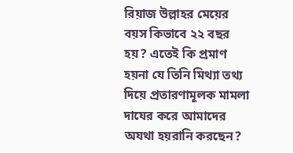রিয়াজ উল্লাহর মেয়ের বয়স কিভাবে ২২ বছর হয়? এতেই কি প্রমাণ হয়না যে তিনি মিথ্যা তথ্য দিয়ে প্রতারণামূলক মামলা দাযের করে আমাদের অযথা হয়রানি করছেন?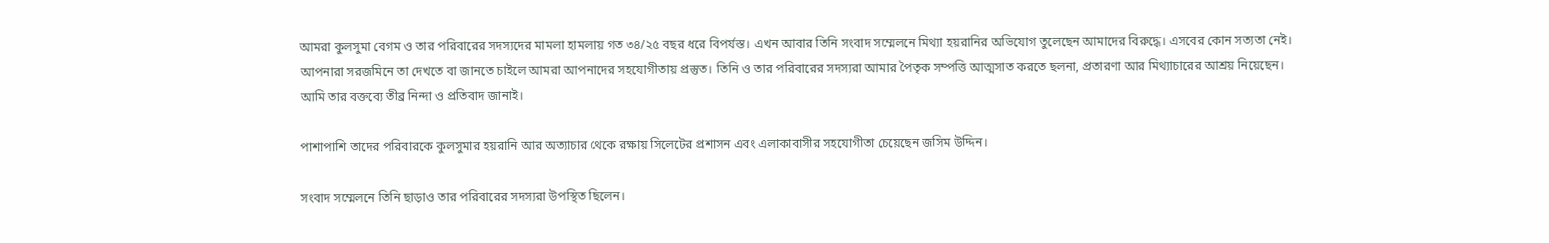আমরা কুলসুমা বেগম ও তার পরিবারের সদস্যদের মামলা হামলায় গত ৩৪/২৫ বছর ধরে বিপর্যস্ত। এখন আবার তিনি সংবাদ সম্মেলনে মিথ্যা হয়রানির অভিযোগ তুলেছেন আমাদের বিরুদ্ধে। এসবের কোন সত্যতা নেই। আপনারা সরজমিনে তা দেখতে বা জানতে চাইলে আমরা আপনাদের সহযোগীতায় প্রস্তুত। তিনি ও তার পরিবারের সদস্যরা আমার পৈতৃক সম্পত্তি আত্মসাত করতে ছলনা, প্রতারণা আর মিথ্যাচারের আশ্রয় নিয়েছেন। আমি তার বক্তব্যে তীব্র নিন্দা ও প্রতিবাদ জানাই।

পাশাপাশি তাদের পরিবারকে কুলসুমার হয়রানি আর অত্যাচার থেকে রক্ষায় সিলেটের প্রশাসন এবং এলাকাবাসীর সহযোগীতা চেয়েছেন জসিম উদ্দিন।

সংবাদ সম্মেলনে তিনি ছাড়াও তার পরিবারের সদস্যরা উপস্থিত ছিলেন।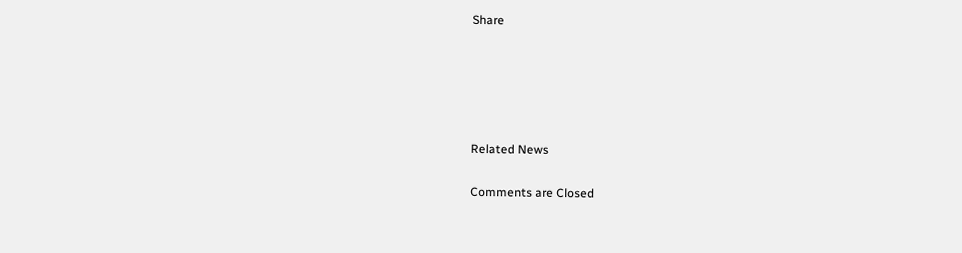Share





Related News

Comments are Closed